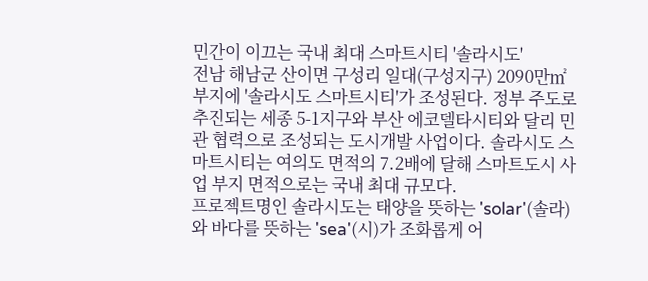민간이 이끄는 국내 최대 스마트시티 '솔라시도'
전남 해남군 산이면 구성리 일대(구성지구) 2090만㎡ 부지에 '솔라시도 스마트시티'가 조성된다. 정부 주도로 추진되는 세종 5-1지구와 부산 에코델타시티와 달리 민관 협력으로 조성되는 도시개발 사업이다. 솔라시도 스마트시티는 여의도 면적의 7.2배에 달해 스마트도시 사업 부지 면적으로는 국내 최대 규모다.
프로젝트명인 솔라시도는 태양을 뜻하는 'solar'(솔라)와 바다를 뜻하는 'sea'(시)가 조화롭게 어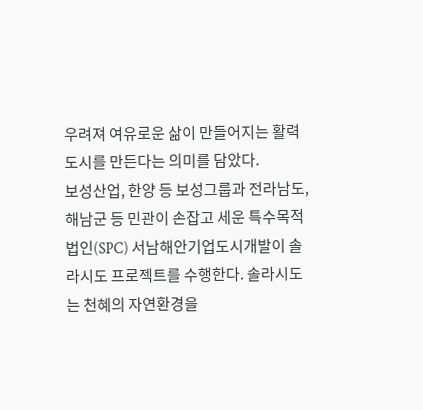우려져 여유로운 삶이 만들어지는 활력 도시를 만든다는 의미를 담았다.
보성산업, 한양 등 보성그룹과 전라남도, 해남군 등 민관이 손잡고 세운 특수목적법인(SPC) 서남해안기업도시개발이 솔라시도 프로젝트를 수행한다. 솔라시도는 천혜의 자연환경을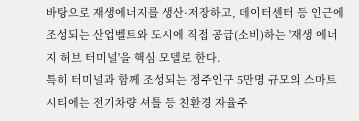바탕으로 재생에너지를 생산·저장하고, 데이터센터 등 인근에 조성되는 산업벨트와 도시에 직접 공급(소비)하는 '재생 에너지 허브 터미널'을 핵심 모델로 한다.
특히 터미널과 함께 조성되는 정주인구 5만명 규모의 스마트시티에는 전기차량 셔틀 등 친환경 자율주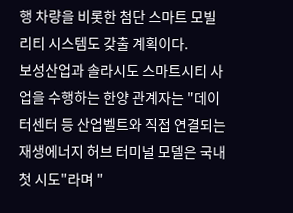행 차량을 비롯한 첨단 스마트 모빌리티 시스템도 갖출 계획이다.
보성산업과 솔라시도 스마트시티 사업을 수행하는 한양 관계자는 "데이터센터 등 산업벨트와 직접 연결되는 재생에너지 허브 터미널 모델은 국내 첫 시도"라며 "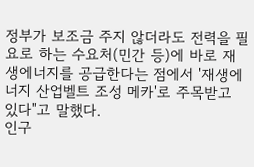정부가 보조금 주지 않더라도 전력을 필요로 하는 수요처(민간 등)에 바로 재생에너지를 공급한다는 점에서 '재생에너지 산업벨트 조성 메카'로 주목받고 있다"고 말했다.
인구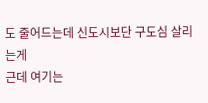도 줄어드는데 신도시보단 구도심 살리는게
근데 여기는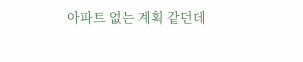아파트 없는 계획 같던데